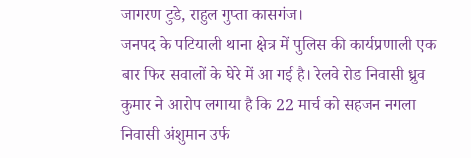जागरण टुडे, राहुल गुप्ता कासगंज।
जनपद के पटियाली थाना क्षेत्र में पुलिस की कार्यप्रणाली एक बार फिर सवालों के घेरे में आ गई है। रेलवे रोड निवासी ध्रुव कुमार ने आरोप लगाया है कि 22 मार्च को सहजन नगला निवासी अंशुमान उर्फ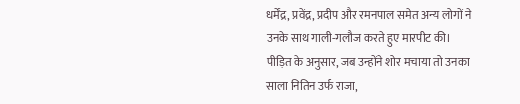धर्मेंद्र, प्रवेंद्र, प्रदीप और रमनपाल समेत अन्य लोगों ने उनके साथ गाली-गलौज करते हुए मारपीट की।
पीड़ित के अनुसार, जब उन्होंने शोर मचाया तो उनका साला नितिन उर्फ राजा,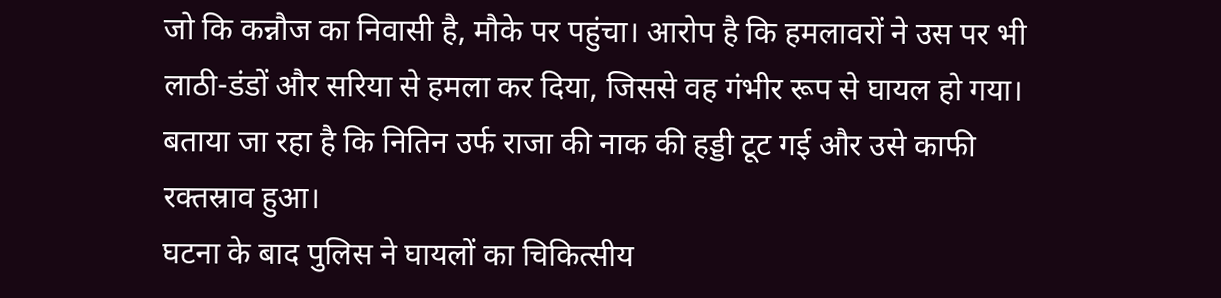जो कि कन्नौज का निवासी है, मौके पर पहुंचा। आरोप है कि हमलावरों ने उस पर भी लाठी-डंडों और सरिया से हमला कर दिया, जिससे वह गंभीर रूप से घायल हो गया। बताया जा रहा है कि नितिन उर्फ राजा की नाक की हड्डी टूट गई और उसे काफी रक्तस्राव हुआ।
घटना के बाद पुलिस ने घायलों का चिकित्सीय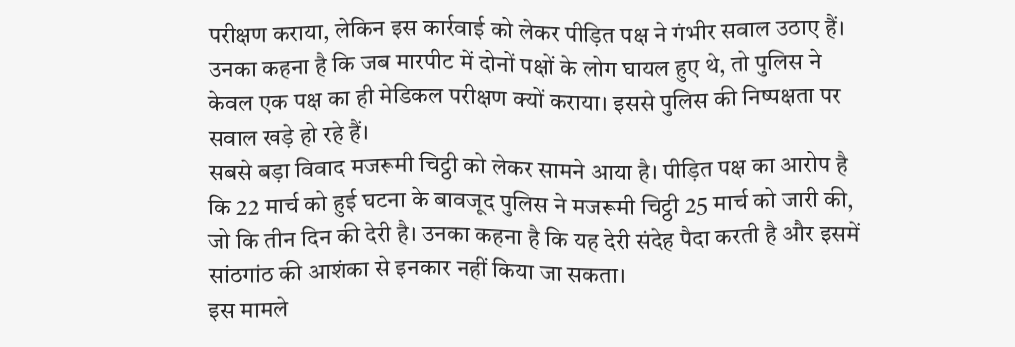परीक्षण कराया, लेकिन इस कार्रवाई को लेकर पीड़ित पक्ष ने गंभीर सवाल उठाए हैं। उनका कहना है कि जब मारपीट में दोनों पक्षों के लोग घायल हुए थे, तो पुलिस ने केवल एक पक्ष का ही मेडिकल परीक्षण क्यों कराया। इससे पुलिस की निष्पक्षता पर सवाल खड़े हो रहे हैं।
सबसे बड़ा विवाद मजरूमी चिट्ठी को लेकर सामने आया है। पीड़ित पक्ष का आरोप है कि 22 मार्च को हुई घटना के बावजूद पुलिस ने मजरूमी चिट्ठी 25 मार्च को जारी की, जो कि तीन दिन की देरी है। उनका कहना है कि यह देरी संदेह पैदा करती है और इसमें सांठगांठ की आशंका से इनकार नहीं किया जा सकता।
इस मामले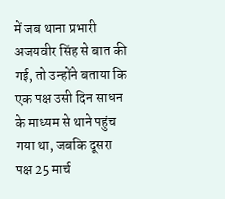में जब थाना प्रभारी अजयवीर सिंह से बात की गई, तो उन्होंने बताया कि एक पक्ष उसी दिन साधन के माध्यम से थाने पहुंच गया था, जबकि दूसरा पक्ष 25 मार्च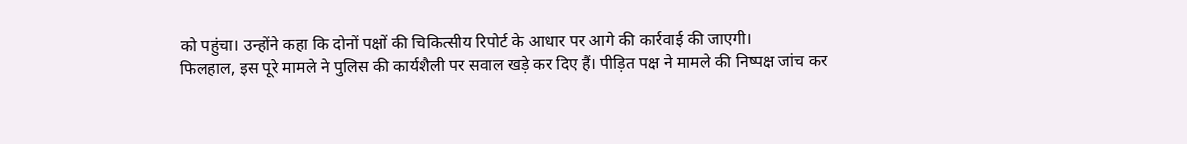को पहुंचा। उन्होंने कहा कि दोनों पक्षों की चिकित्सीय रिपोर्ट के आधार पर आगे की कार्रवाई की जाएगी।
फिलहाल, इस पूरे मामले ने पुलिस की कार्यशैली पर सवाल खड़े कर दिए हैं। पीड़ित पक्ष ने मामले की निष्पक्ष जांच कर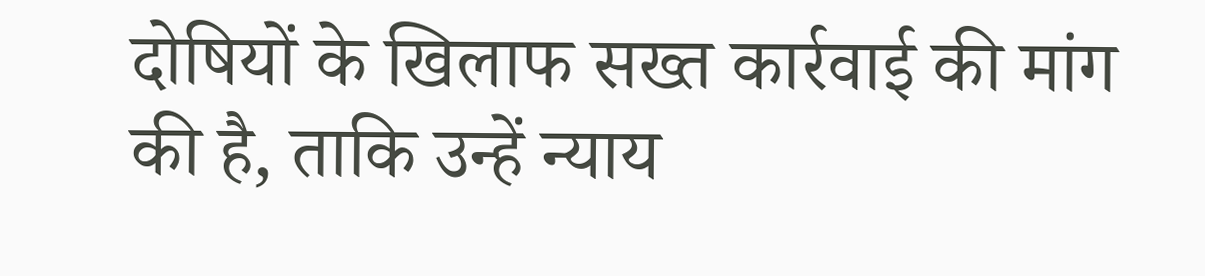दोषियों के खिलाफ सख्त कार्रवाई की मांग की है, ताकि उन्हें न्याय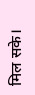मिल सके।